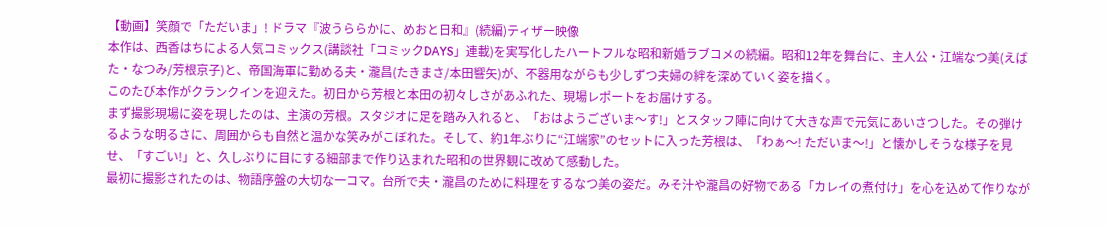【動画】笑顔で「ただいま」! ドラマ『波うららかに、めおと日和』(続編)ティザー映像
本作は、西香はちによる人気コミックス(講談社「コミックDAYS」連載)を実写化したハートフルな昭和新婚ラブコメの続編。昭和12年を舞台に、主人公・江端なつ美(えばた・なつみ/芳根京子)と、帝国海軍に勤める夫・瀧昌(たきまさ/本田響矢)が、不器用ながらも少しずつ夫婦の絆を深めていく姿を描く。
このたび本作がクランクインを迎えた。初日から芳根と本田の初々しさがあふれた、現場レポートをお届けする。
まず撮影現場に姿を現したのは、主演の芳根。スタジオに足を踏み入れると、「おはようございま〜す!」とスタッフ陣に向けて大きな声で元気にあいさつした。その弾けるような明るさに、周囲からも自然と温かな笑みがこぼれた。そして、約1年ぶりに“江端家”のセットに入った芳根は、「わぁ〜! ただいま〜!」と懐かしそうな様子を見せ、「すごい!」と、久しぶりに目にする細部まで作り込まれた昭和の世界観に改めて感動した。
最初に撮影されたのは、物語序盤の大切な一コマ。台所で夫・瀧昌のために料理をするなつ美の姿だ。みそ汁や瀧昌の好物である「カレイの煮付け」を心を込めて作りなが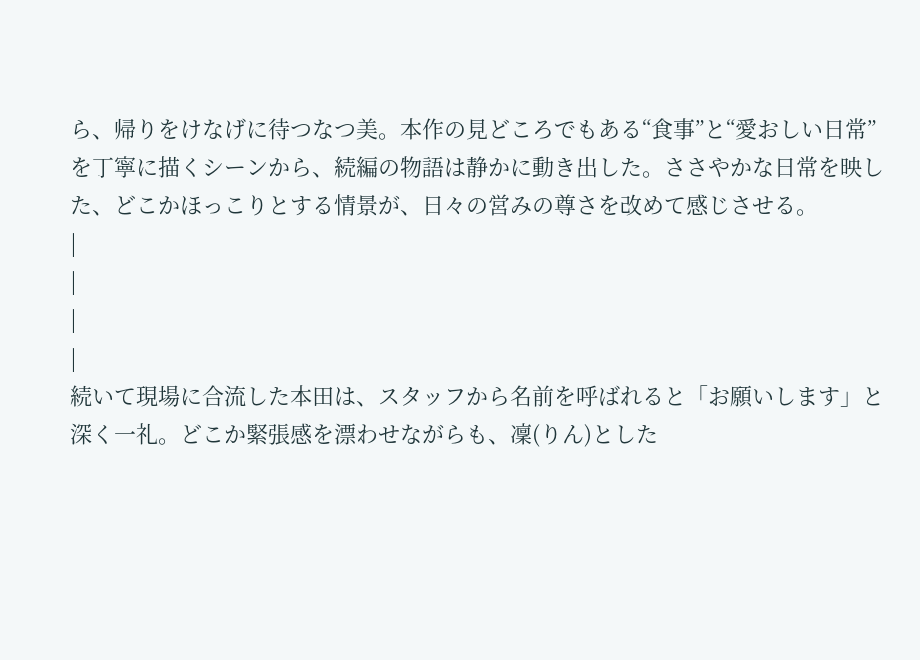ら、帰りをけなげに待つなつ美。本作の見どころでもある“食事”と“愛おしい日常”を丁寧に描くシーンから、続編の物語は静かに動き出した。ささやかな日常を映した、どこかほっこりとする情景が、日々の営みの尊さを改めて感じさせる。
|
|
|
|
続いて現場に合流した本田は、スタッフから名前を呼ばれると「お願いします」と深く一礼。どこか緊張感を漂わせながらも、凜(りん)とした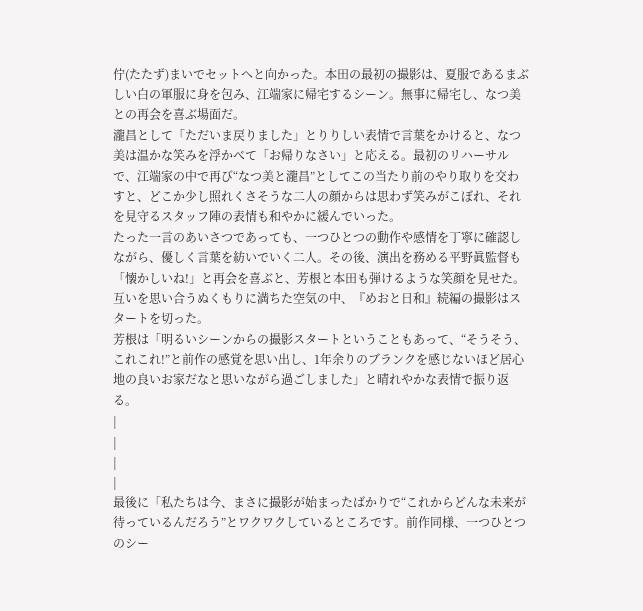佇(たたず)まいでセットへと向かった。本田の最初の撮影は、夏服であるまぶしい白の軍服に身を包み、江端家に帰宅するシーン。無事に帰宅し、なつ美との再会を喜ぶ場面だ。
瀧昌として「ただいま戻りました」とりりしい表情で言葉をかけると、なつ美は温かな笑みを浮かべて「お帰りなさい」と応える。最初のリハーサルで、江端家の中で再び“なつ美と瀧昌”としてこの当たり前のやり取りを交わすと、どこか少し照れくさそうな二人の顔からは思わず笑みがこぼれ、それを見守るスタッフ陣の表情も和やかに緩んでいった。
たった一言のあいさつであっても、一つひとつの動作や感情を丁寧に確認しながら、優しく言葉を紡いでいく二人。その後、演出を務める平野眞監督も「懐かしいね!」と再会を喜ぶと、芳根と本田も弾けるような笑顔を見せた。互いを思い合うぬくもりに満ちた空気の中、『めおと日和』続編の撮影はスタートを切った。
芳根は「明るいシーンからの撮影スタートということもあって、“そうそう、これこれ!”と前作の感覚を思い出し、1年余りのブランクを感じないほど居心地の良いお家だなと思いながら過ごしました」と晴れやかな表情で振り返る。
|
|
|
|
最後に「私たちは今、まさに撮影が始まったばかりで“これからどんな未来が待っているんだろう”とワクワクしているところです。前作同様、一つひとつのシー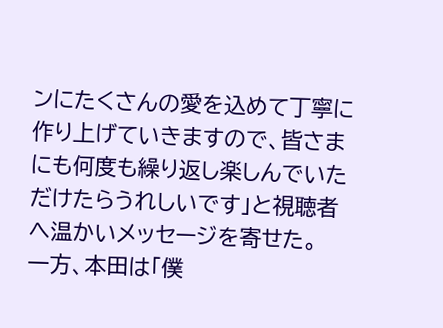ンにたくさんの愛を込めて丁寧に作り上げていきますので、皆さまにも何度も繰り返し楽しんでいただけたらうれしいです」と視聴者へ温かいメッセージを寄せた。
一方、本田は「僕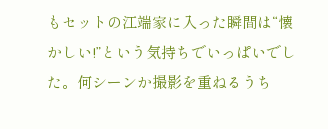もセットの江端家に入った瞬間は“懐かしい!”という気持ちでいっぱいでした。何シーンか撮影を重ねるうち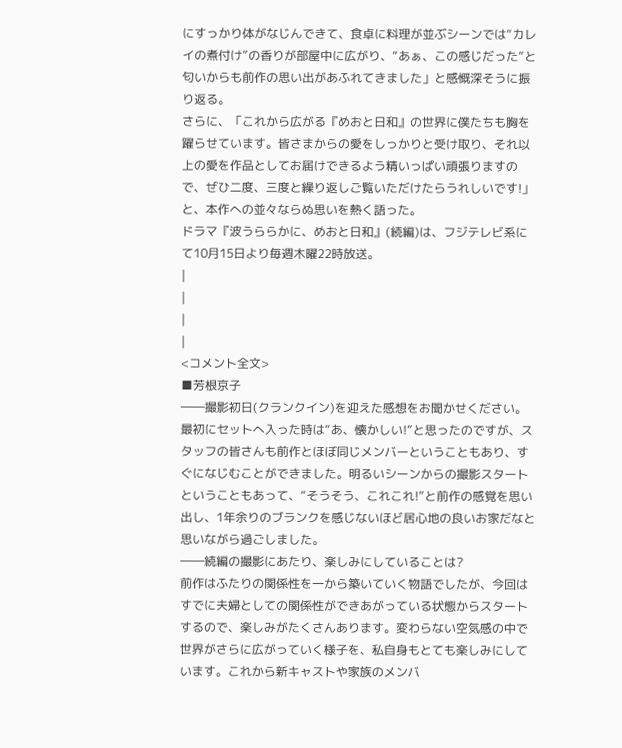にすっかり体がなじんできて、食卓に料理が並ぶシーンでは“カレイの煮付け”の香りが部屋中に広がり、“あぁ、この感じだった”と匂いからも前作の思い出があふれてきました」と感慨深そうに振り返る。
さらに、「これから広がる『めおと日和』の世界に僕たちも胸を躍らせています。皆さまからの愛をしっかりと受け取り、それ以上の愛を作品としてお届けできるよう精いっぱい頑張りますので、ぜひ二度、三度と繰り返しご覧いただけたらうれしいです!」と、本作への並々ならぬ思いを熱く語った。
ドラマ『波うららかに、めおと日和』(続編)は、フジテレビ系にて10月15日より毎週木曜22時放送。
|
|
|
|
<コメント全文>
■芳根京子
――撮影初日(クランクイン)を迎えた感想をお聞かせください。
最初にセットへ入った時は“あ、懐かしい!”と思ったのですが、スタッフの皆さんも前作とほぼ同じメンバーということもあり、すぐになじむことができました。明るいシーンからの撮影スタートということもあって、“そうそう、これこれ!”と前作の感覚を思い出し、1年余りのブランクを感じないほど居心地の良いお家だなと思いながら過ごしました。
――続編の撮影にあたり、楽しみにしていることは?
前作はふたりの関係性を一から築いていく物語でしたが、今回はすでに夫婦としての関係性ができあがっている状態からスタートするので、楽しみがたくさんあります。変わらない空気感の中で世界がさらに広がっていく様子を、私自身もとても楽しみにしています。これから新キャストや家族のメンバ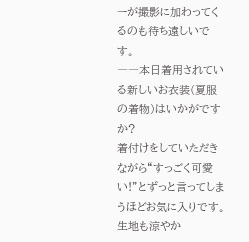ーが撮影に加わってくるのも待ち遠しいです。
――本日着用されている新しいお衣装(夏服の着物)はいかがですか?
着付けをしていただきながら“すっごく可愛い!”とずっと言ってしまうほどお気に入りです。生地も涼やか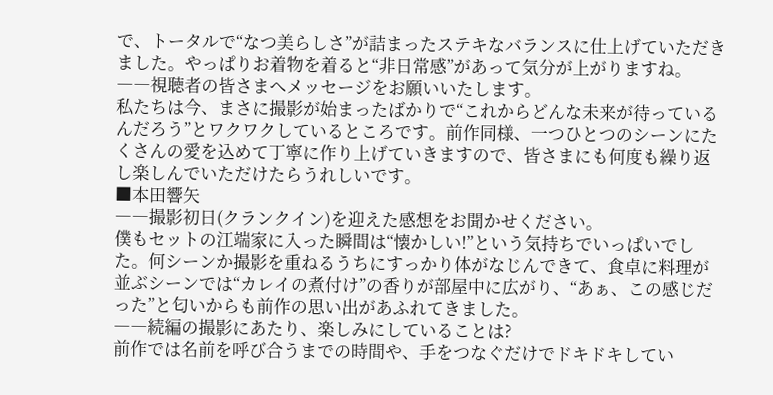で、トータルで“なつ美らしさ”が詰まったステキなバランスに仕上げていただきました。やっぱりお着物を着ると“非日常感”があって気分が上がりますね。
――視聴者の皆さまへメッセージをお願いいたします。
私たちは今、まさに撮影が始まったばかりで“これからどんな未来が待っているんだろう”とワクワクしているところです。前作同様、一つひとつのシーンにたくさんの愛を込めて丁寧に作り上げていきますので、皆さまにも何度も繰り返し楽しんでいただけたらうれしいです。
■本田響矢
――撮影初日(クランクイン)を迎えた感想をお聞かせください。
僕もセットの江端家に入った瞬間は“懐かしい!”という気持ちでいっぱいでした。何シーンか撮影を重ねるうちにすっかり体がなじんできて、食卓に料理が並ぶシーンでは“カレイの煮付け”の香りが部屋中に広がり、“あぁ、この感じだった”と匂いからも前作の思い出があふれてきました。
――続編の撮影にあたり、楽しみにしていることは?
前作では名前を呼び合うまでの時間や、手をつなぐだけでドキドキしてい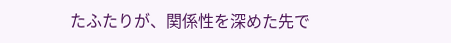たふたりが、関係性を深めた先で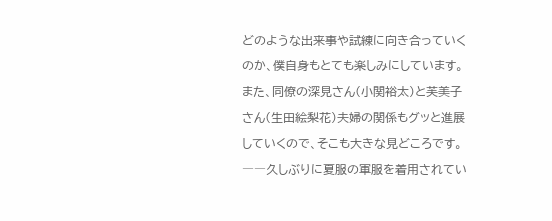どのような出来事や試練に向き合っていくのか、僕自身もとても楽しみにしています。また、同僚の深見さん(小関裕太)と芙美子さん(生田絵梨花)夫婦の関係もグッと進展していくので、そこも大きな見どころです。
――久しぶりに夏服の軍服を着用されてい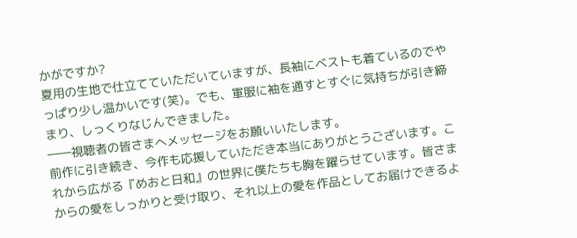かがですか?
夏用の生地で仕立てていただいていますが、長袖にベストも着ているのでやっぱり少し温かいです(笑)。でも、軍服に袖を通すとすぐに気持ちが引き締まり、しっくりなじんできました。
――視聴者の皆さまへメッセージをお願いいたします。
前作に引き続き、今作も応援していただき本当にありがとうございます。これから広がる『めおと日和』の世界に僕たちも胸を躍らせています。皆さまからの愛をしっかりと受け取り、それ以上の愛を作品としてお届けできるよ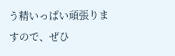う精いっぱい頑張りますので、ぜひ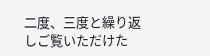二度、三度と繰り返しご覧いただけた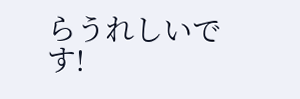らうれしいです!